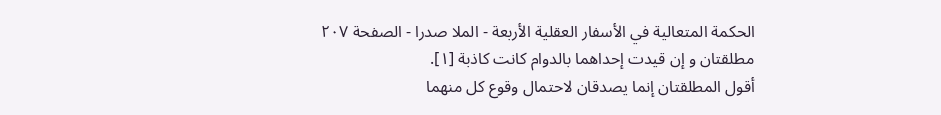الحكمة المتعالية في الأسفار العقلية الأربعة - الملا صدرا - الصفحة ٢٠٧
مطلقتان و إن قيدت إحداهما بالدوام كانت كاذبة [١].
أقول المطلقتان إنما يصدقان لاحتمال وقوع كل منهما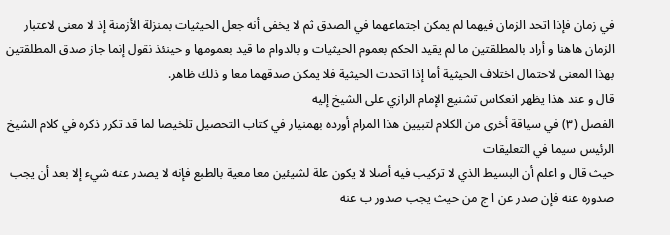في زمان فإذا اتحد الزمان فيهما لم يمكن اجتماعهما في الصدق ثم لا يخفى أنه جعل الحيثيات بمنزلة الأزمنة إذ لا معنى لاعتبار الزمان هاهنا و أراد بالمطلقتين ما لم يقيد الحكم بعموم الحيثيات و بالدوام ما قيد بعمومها و حينئذ نقول إنما جاز صدق المطلقتين بهذا المعنى لاحتمال اختلاف الحيثية أما إذا اتحدت الحيثية فلا يمكن صدقهما معا و ذلك ظاهر.
قال و عند هذا يظهر انعكاس تشنيع الإمام الرازي على الشيخ إليه
الفصل (٣) في سياقة أخرى من الكلام لتبيين هذا المرام أورده بهمنيار في كتاب التحصيل تلخيصا لما قد تكرر ذكره في كلام الشيخ الرئيس سيما في التعليقات
حيث قال و اعلم أن البسيط الذي لا تركيب فيه أصلا لا يكون علة لشيئين معا معية بالطبع فإنه لا يصدر عنه شيء إلا بعد أن يجب صدوره عنه فإن صدر عن ا ج من حيث يجب صدور ب عنه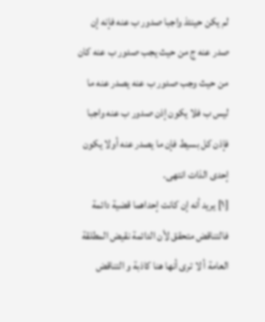لم يكن حينئذ واجبا صدور ب عنه فإنه إن صدر عنه ج من حيث يجب صدور ب عنه كان من حيث وجب صدور ب عنه يصدر عنه ما ليس ب فلا يكون إذن صدور ب عنه واجبا فإذن كل بسيط فإن ما يصدر عنه أولا يكون إحدى الذات انتهى.
[١] يريد أنه إن كانت إحداهما قضية دائمة فالتناقض متحقق لأن الدائمة نقيض المطلقة العامة أ لا ترى أنها هنا كاذبة و التناقض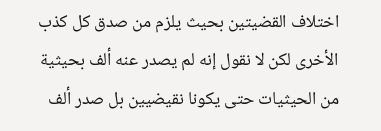اختلاف القضيتين بحيث يلزم من صدق كل كذب الأخرى لكن لا نقول إنه لم يصدر عنه ألف بحيثية من الحيثيات حتى يكونا نقيضيين بل صدر ألف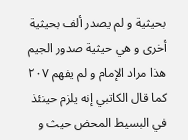بحيثية و لم يصدر ألف بحيثية أخرى و هي حيثية صدور الجيم هذا مراد الإمام و لم يفهم ٢٠٧ كما قال الكاتبي إنه يلزم حينئذ في البسيط المحض حيث و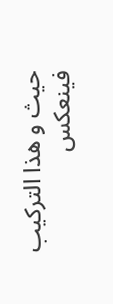حيث و هذا التركيب فينعكس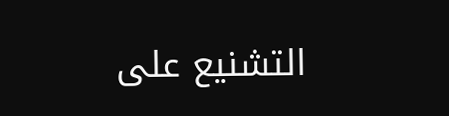التشنيع على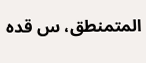المتمنطق، س قده